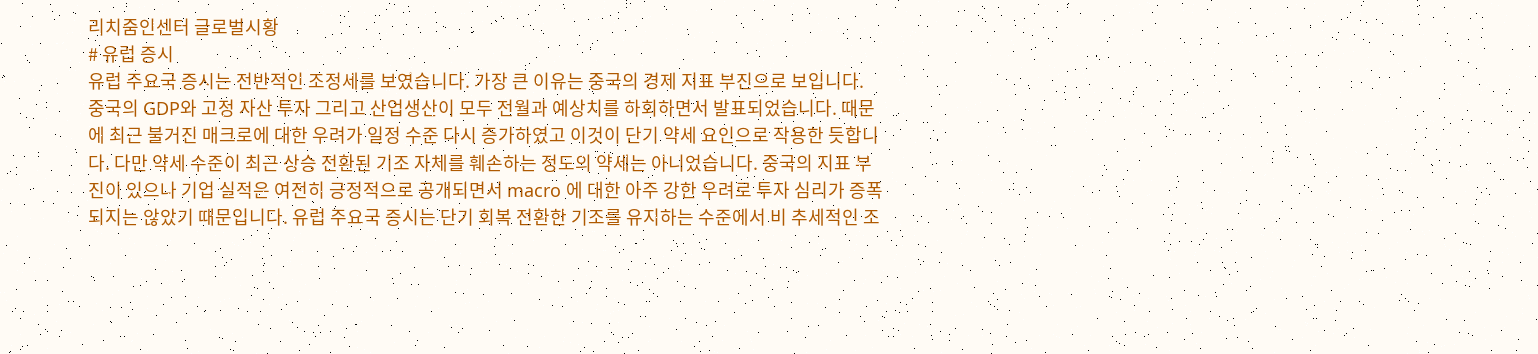리치줌인센터 글로벌시황
# 유럽 증시
유럽 주요국 증시는 전반적인 조정세를 보였습니다. 가장 큰 이유는 중국의 경제 지표 부진으로 보입니다. 중국의 GDP와 고정 자산 투자 그리고 산업생산이 모두 전월과 예상치를 하회하면서 발표되었습니다. 때문에 최근 불거진 매크로에 대한 우려가 일정 수준 다시 증가하였고 이것이 단기 약세 요인으로 작용한 듯합니다. 다만 약세 수준이 최근 상승 전환된 기조 자체를 훼손하는 정도의 약세는 아니었습니다. 중국의 지표 부진이 있으나 기업 실적은 여전히 긍정적으로 공개되면서 macro 에 대한 아주 강한 우려로 투자 심리가 증폭되지는 않았기 때문입니다. 유럽 주요국 증시는 단기 회복 전환한 기조를 유지하는 수준에서 비 추세적인 조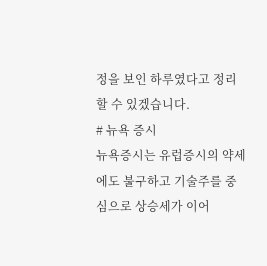정을 보인 하루였다고 정리할 수 있겠습니다.
# 뉴욕 증시
뉴욕증시는 유럽증시의 약세에도 불구하고 기술주를 중심으로 상승세가 이어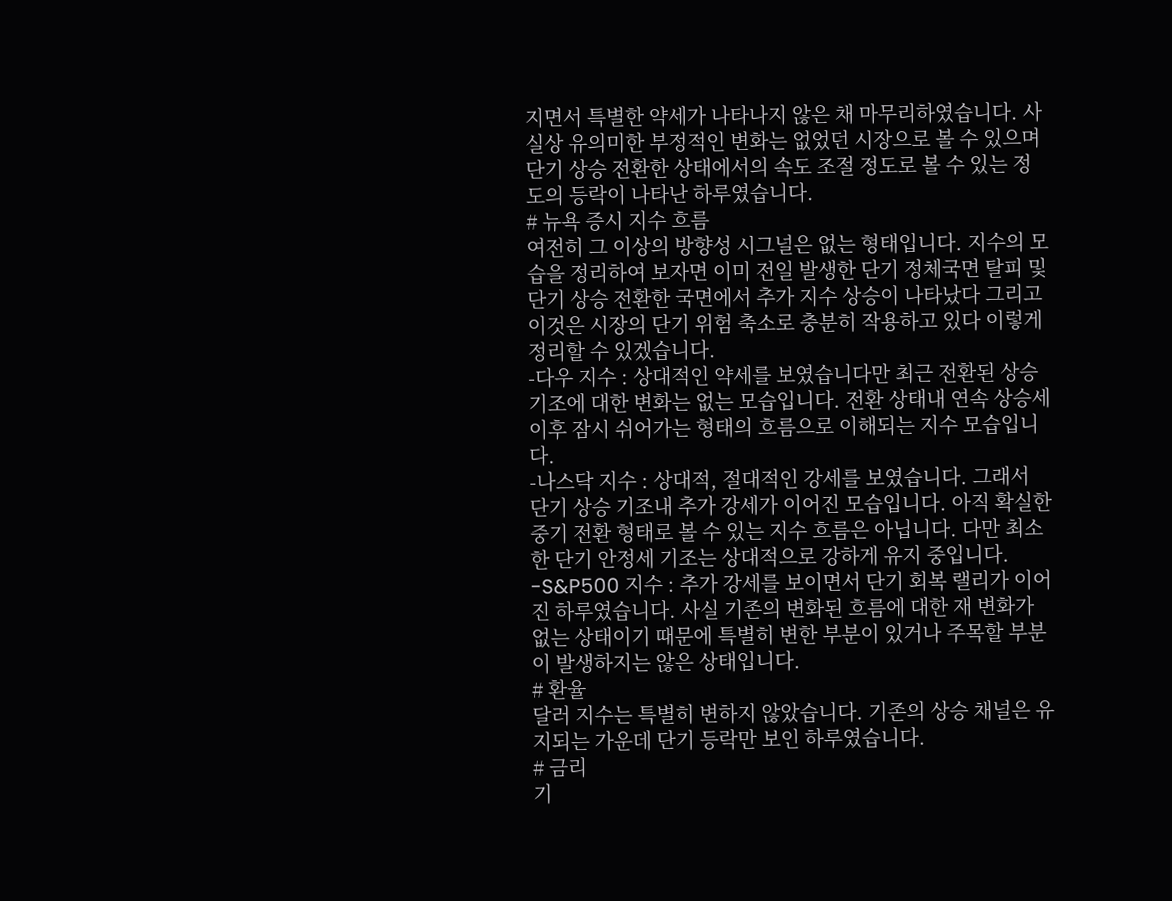지면서 특별한 약세가 나타나지 않은 채 마무리하였습니다. 사실상 유의미한 부정적인 변화는 없었던 시장으로 볼 수 있으며 단기 상승 전환한 상태에서의 속도 조절 정도로 볼 수 있는 정도의 등락이 나타난 하루였습니다.
# 뉴욕 증시 지수 흐름
여전히 그 이상의 방향성 시그널은 없는 형태입니다. 지수의 모습을 정리하여 보자면 이미 전일 발생한 단기 정체국면 탈피 및 단기 상승 전환한 국면에서 추가 지수 상승이 나타났다 그리고 이것은 시장의 단기 위험 축소로 충분히 작용하고 있다 이렇게 정리할 수 있겠습니다.
-다우 지수 : 상대적인 약세를 보였습니다만 최근 전환된 상승 기조에 대한 변화는 없는 모습입니다. 전환 상태내 연속 상승세 이후 잠시 쉬어가는 형태의 흐름으로 이해되는 지수 모습입니다.
-나스닥 지수 : 상대적, 절대적인 강세를 보였습니다. 그래서 단기 상승 기조내 추가 강세가 이어진 모습입니다. 아직 확실한 중기 전환 형태로 볼 수 있는 지수 흐름은 아닙니다. 다만 최소한 단기 안정세 기조는 상대적으로 강하게 유지 중입니다.
-S&P500 지수 : 추가 강세를 보이면서 단기 회복 랠리가 이어진 하루였습니다. 사실 기존의 변화된 흐름에 대한 재 변화가 없는 상태이기 때문에 특별히 변한 부분이 있거나 주목할 부분이 발생하지는 않은 상태입니다.
# 환율
달러 지수는 특별히 변하지 않았습니다. 기존의 상승 채널은 유지되는 가운데 단기 등락만 보인 하루였습니다.
# 금리
기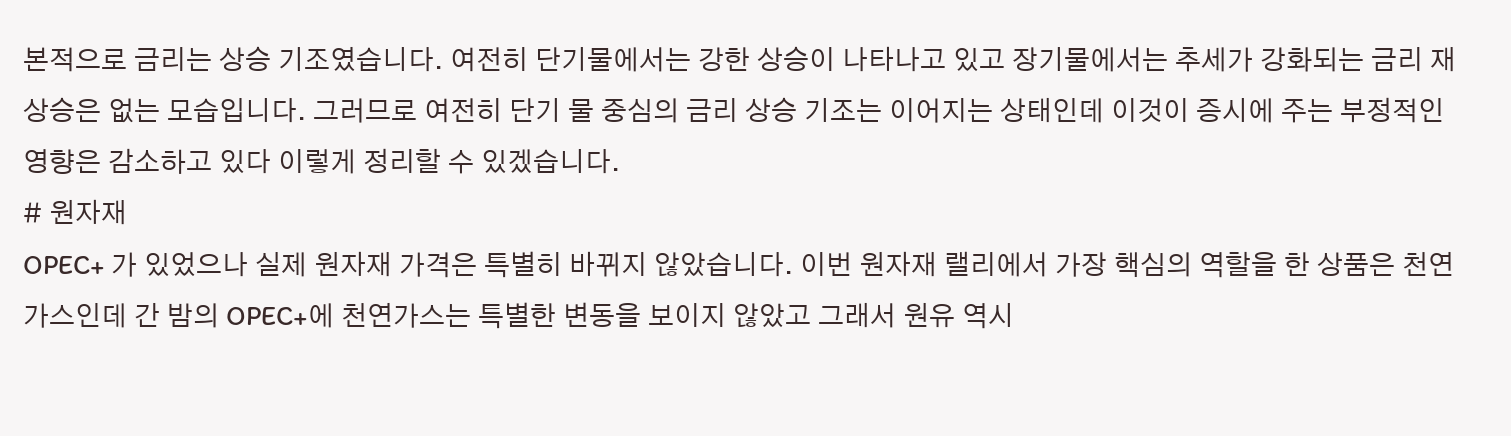본적으로 금리는 상승 기조였습니다. 여전히 단기물에서는 강한 상승이 나타나고 있고 장기물에서는 추세가 강화되는 금리 재 상승은 없는 모습입니다. 그러므로 여전히 단기 물 중심의 금리 상승 기조는 이어지는 상태인데 이것이 증시에 주는 부정적인 영향은 감소하고 있다 이렇게 정리할 수 있겠습니다.
# 원자재
OPEC+ 가 있었으나 실제 원자재 가격은 특별히 바뀌지 않았습니다. 이번 원자재 랠리에서 가장 핵심의 역할을 한 상품은 천연가스인데 간 밤의 OPEC+에 천연가스는 특별한 변동을 보이지 않았고 그래서 원유 역시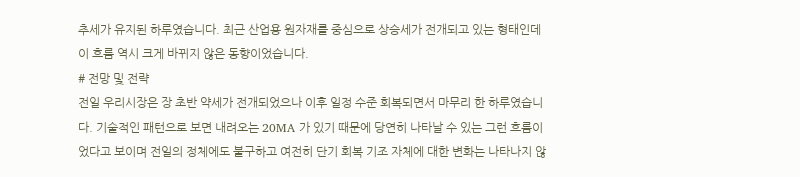추세가 유지된 하루였습니다. 최근 산업용 원자재를 중심으로 상승세가 전개되고 있는 형태인데 이 흐름 역시 크게 바뀌지 않은 동향이었습니다.
# 전망 및 전략
전일 우리시장은 장 초반 약세가 전개되었으나 이후 일정 수준 회복되면서 마무리 한 하루였습니다. 기술적인 패턴으로 보면 내려오는 20MA 가 있기 때문에 당연히 나타날 수 있는 그런 흐름이었다고 보이며 전일의 정체에도 불구하고 여전히 단기 회복 기조 자체에 대한 변화는 나타나지 않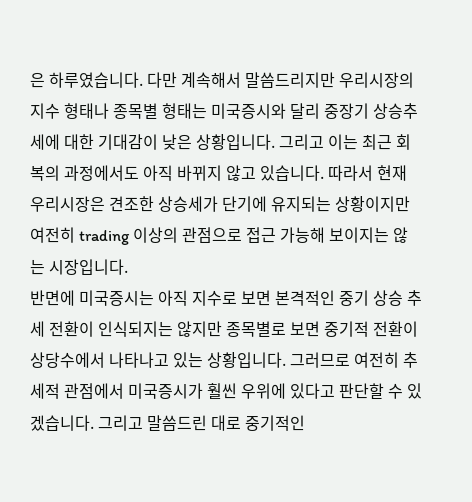은 하루였습니다. 다만 계속해서 말씀드리지만 우리시장의 지수 형태나 종목별 형태는 미국증시와 달리 중장기 상승추세에 대한 기대감이 낮은 상황입니다. 그리고 이는 최근 회복의 과정에서도 아직 바뀌지 않고 있습니다. 따라서 현재 우리시장은 견조한 상승세가 단기에 유지되는 상황이지만 여전히 trading 이상의 관점으로 접근 가능해 보이지는 않는 시장입니다.
반면에 미국증시는 아직 지수로 보면 본격적인 중기 상승 추세 전환이 인식되지는 않지만 종목별로 보면 중기적 전환이 상당수에서 나타나고 있는 상황입니다. 그러므로 여전히 추세적 관점에서 미국증시가 훨씬 우위에 있다고 판단할 수 있겠습니다. 그리고 말씀드린 대로 중기적인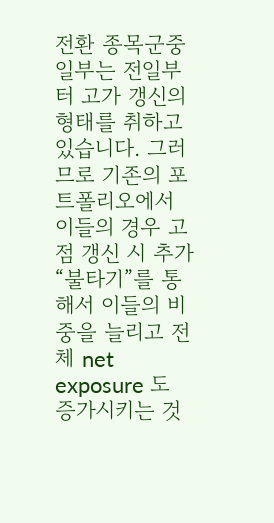전환 종목군중 일부는 전일부터 고가 갱신의 형태를 취하고 있습니다. 그러므로 기존의 포트폴리오에서 이들의 경우 고점 갱신 시 추가 “불타기”를 통해서 이들의 비중을 늘리고 전체 net exposure 도 증가시키는 것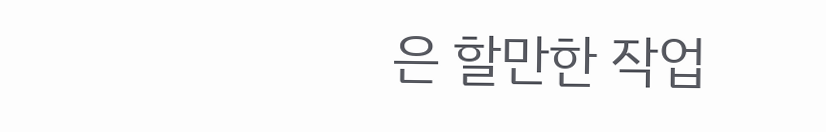은 할만한 작업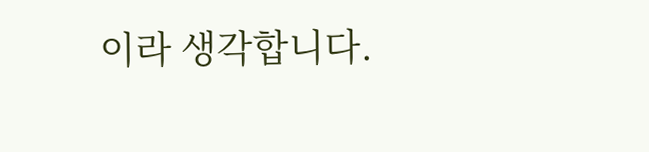이라 생각합니다.